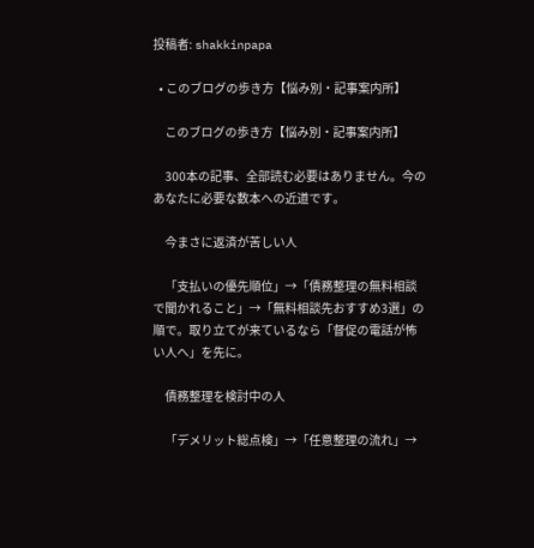投稿者: shakkinpapa

  • このブログの歩き方【悩み別・記事案内所】

    このブログの歩き方【悩み別・記事案内所】

    300本の記事、全部読む必要はありません。今のあなたに必要な数本への近道です。

    今まさに返済が苦しい人

    「支払いの優先順位」→「債務整理の無料相談で聞かれること」→「無料相談先おすすめ3選」の順で。取り立てが来ているなら「督促の電話が怖い人へ」を先に。

    債務整理を検討中の人

    「デメリット総点検」→「任意整理の流れ」→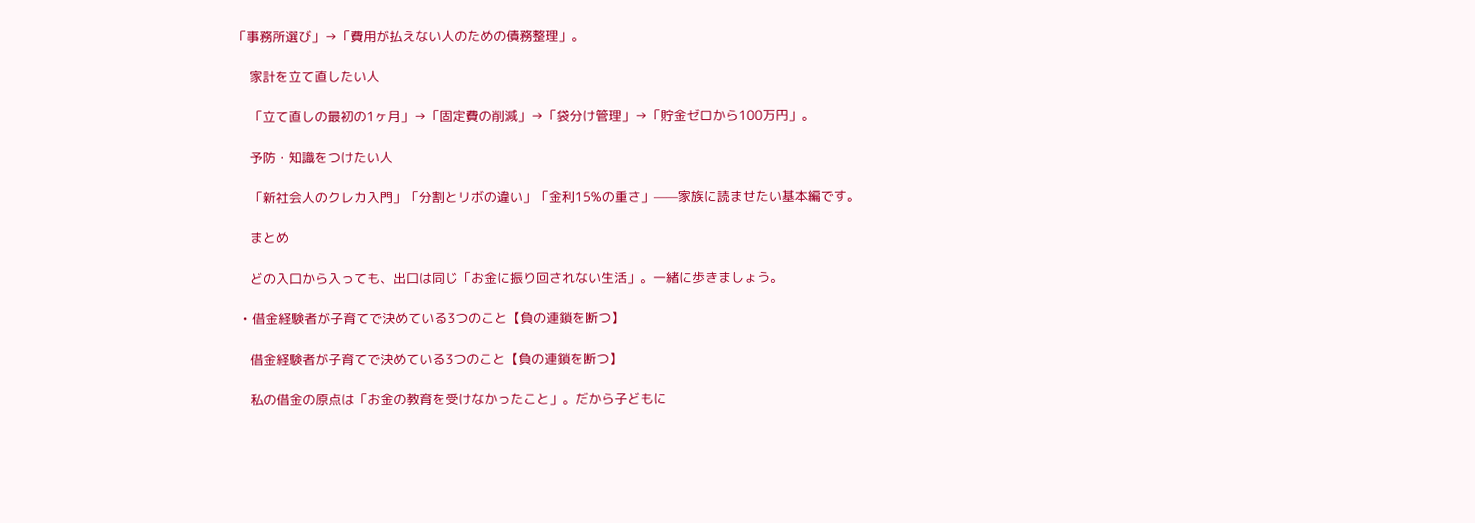「事務所選び」→「費用が払えない人のための債務整理」。

    家計を立て直したい人

    「立て直しの最初の1ヶ月」→「固定費の削減」→「袋分け管理」→「貯金ゼロから100万円」。

    予防・知識をつけたい人

    「新社会人のクレカ入門」「分割とリボの違い」「金利15%の重さ」——家族に読ませたい基本編です。

    まとめ

    どの入口から入っても、出口は同じ「お金に振り回されない生活」。一緒に歩きましょう。

  • 借金経験者が子育てで決めている3つのこと【負の連鎖を断つ】

    借金経験者が子育てで決めている3つのこと【負の連鎖を断つ】

    私の借金の原点は「お金の教育を受けなかったこと」。だから子どもに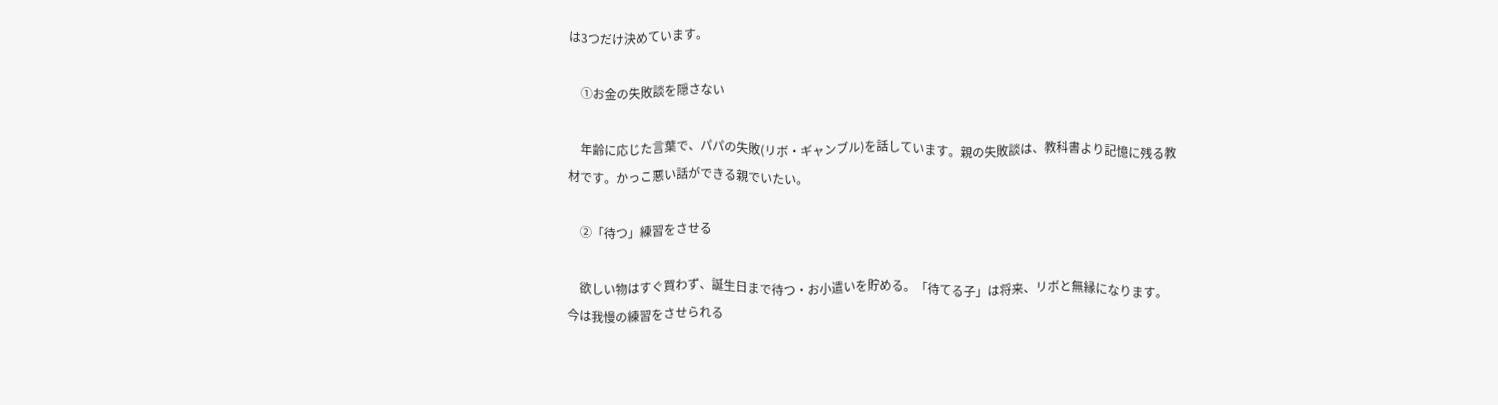は3つだけ決めています。

    ①お金の失敗談を隠さない

    年齢に応じた言葉で、パパの失敗(リボ・ギャンブル)を話しています。親の失敗談は、教科書より記憶に残る教材です。かっこ悪い話ができる親でいたい。

    ②「待つ」練習をさせる

    欲しい物はすぐ買わず、誕生日まで待つ・お小遣いを貯める。「待てる子」は将来、リボと無縁になります。今は我慢の練習をさせられる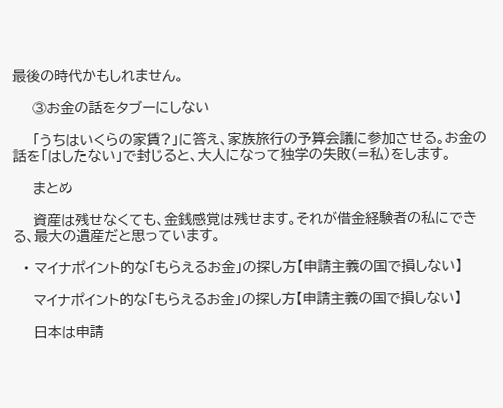最後の時代かもしれません。

    ③お金の話をタブーにしない

    「うちはいくらの家賃?」に答え、家族旅行の予算会議に参加させる。お金の話を「はしたない」で封じると、大人になって独学の失敗(=私)をします。

    まとめ

    資産は残せなくても、金銭感覚は残せます。それが借金経験者の私にできる、最大の遺産だと思っています。

  • マイナポイント的な「もらえるお金」の探し方【申請主義の国で損しない】

    マイナポイント的な「もらえるお金」の探し方【申請主義の国で損しない】

    日本は申請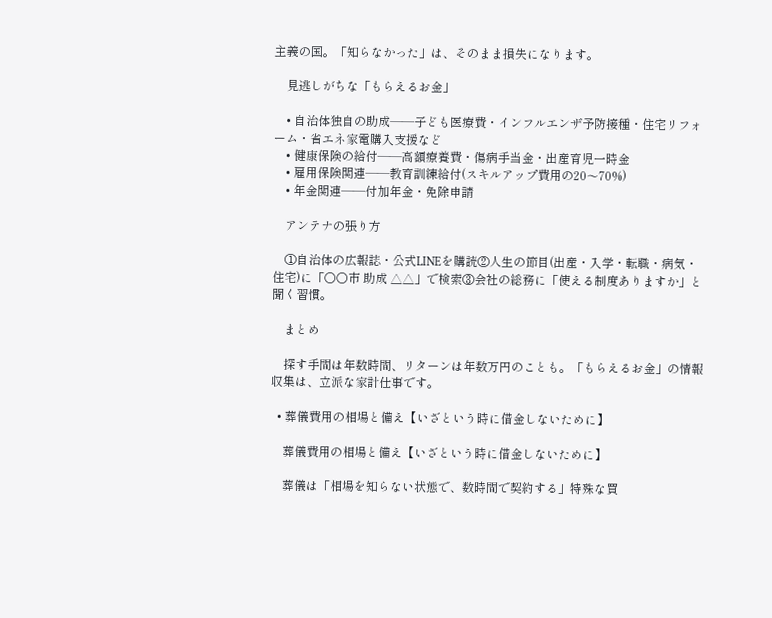主義の国。「知らなかった」は、そのまま損失になります。

    見逃しがちな「もらえるお金」

    • 自治体独自の助成——子ども医療費・インフルエンザ予防接種・住宅リフォーム・省エネ家電購入支援など
    • 健康保険の給付——高額療養費・傷病手当金・出産育児一時金
    • 雇用保険関連——教育訓練給付(スキルアップ費用の20〜70%)
    • 年金関連——付加年金・免除申請

    アンテナの張り方

    ①自治体の広報誌・公式LINEを購読②人生の節目(出産・入学・転職・病気・住宅)に「〇〇市 助成 △△」で検索③会社の総務に「使える制度ありますか」と聞く習慣。

    まとめ

    探す手間は年数時間、リターンは年数万円のことも。「もらえるお金」の情報収集は、立派な家計仕事です。

  • 葬儀費用の相場と備え【いざという時に借金しないために】

    葬儀費用の相場と備え【いざという時に借金しないために】

    葬儀は「相場を知らない状態で、数時間で契約する」特殊な買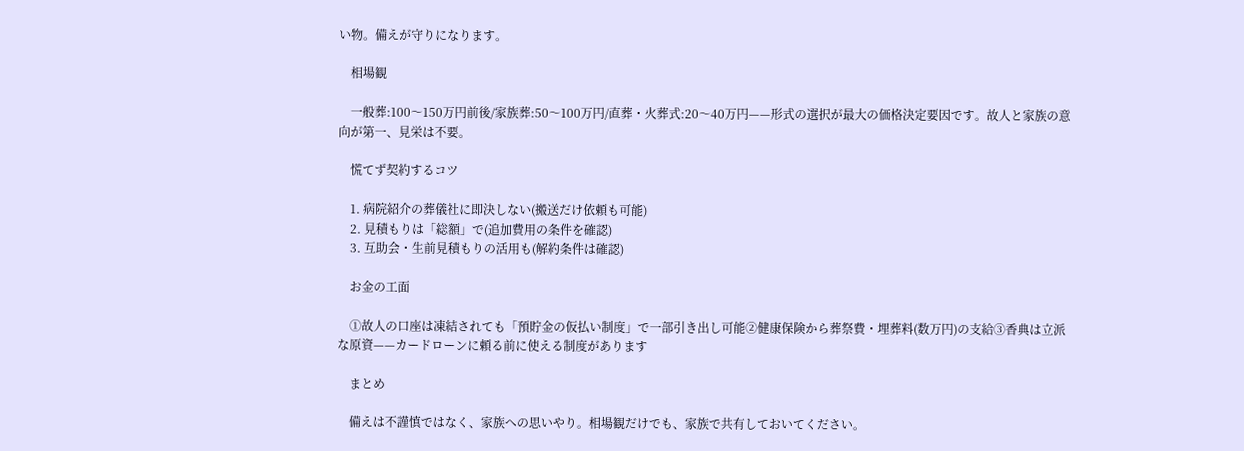い物。備えが守りになります。

    相場観

    一般葬:100〜150万円前後/家族葬:50〜100万円/直葬・火葬式:20〜40万円——形式の選択が最大の価格決定要因です。故人と家族の意向が第一、見栄は不要。

    慌てず契約するコツ

    1. 病院紹介の葬儀社に即決しない(搬送だけ依頼も可能)
    2. 見積もりは「総額」で(追加費用の条件を確認)
    3. 互助会・生前見積もりの活用も(解約条件は確認)

    お金の工面

    ①故人の口座は凍結されても「預貯金の仮払い制度」で一部引き出し可能②健康保険から葬祭費・埋葬料(数万円)の支給③香典は立派な原資——カードローンに頼る前に使える制度があります

    まとめ

    備えは不謹慎ではなく、家族への思いやり。相場観だけでも、家族で共有しておいてください。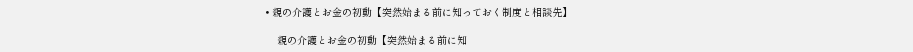• 親の介護とお金の初動【突然始まる前に知っておく制度と相談先】

    親の介護とお金の初動【突然始まる前に知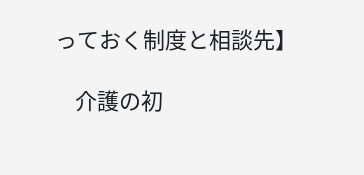っておく制度と相談先】

    介護の初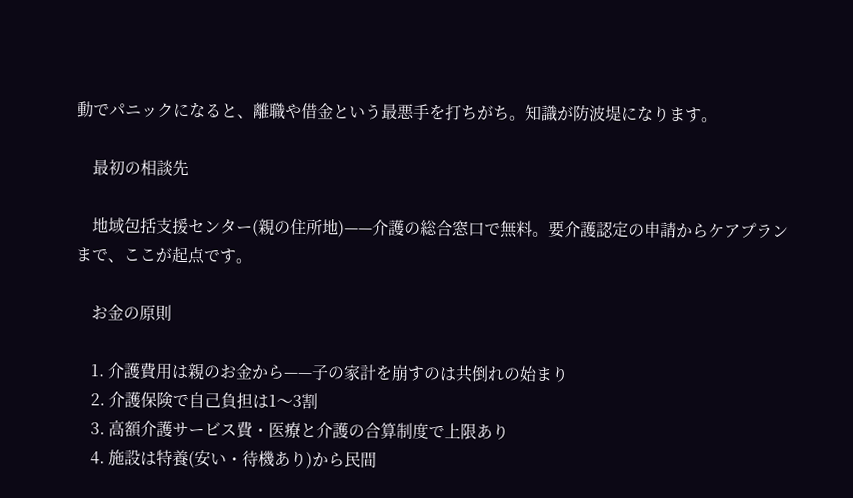動でパニックになると、離職や借金という最悪手を打ちがち。知識が防波堤になります。

    最初の相談先

    地域包括支援センター(親の住所地)——介護の総合窓口で無料。要介護認定の申請からケアプランまで、ここが起点です。

    お金の原則

    1. 介護費用は親のお金から——子の家計を崩すのは共倒れの始まり
    2. 介護保険で自己負担は1〜3割
    3. 高額介護サービス費・医療と介護の合算制度で上限あり
    4. 施設は特養(安い・待機あり)から民間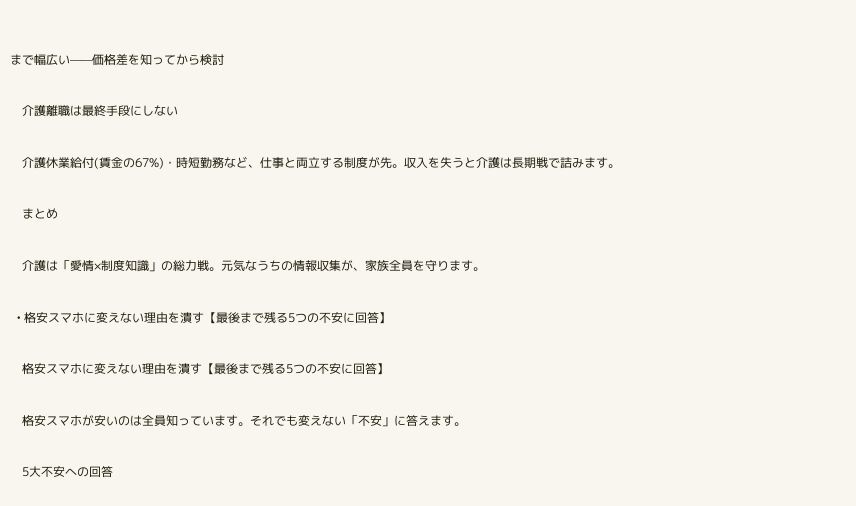まで幅広い——価格差を知ってから検討

    介護離職は最終手段にしない

    介護休業給付(賃金の67%)・時短勤務など、仕事と両立する制度が先。収入を失うと介護は長期戦で詰みます。

    まとめ

    介護は「愛情×制度知識」の総力戦。元気なうちの情報収集が、家族全員を守ります。

  • 格安スマホに変えない理由を潰す【最後まで残る5つの不安に回答】

    格安スマホに変えない理由を潰す【最後まで残る5つの不安に回答】

    格安スマホが安いのは全員知っています。それでも変えない「不安」に答えます。

    5大不安への回答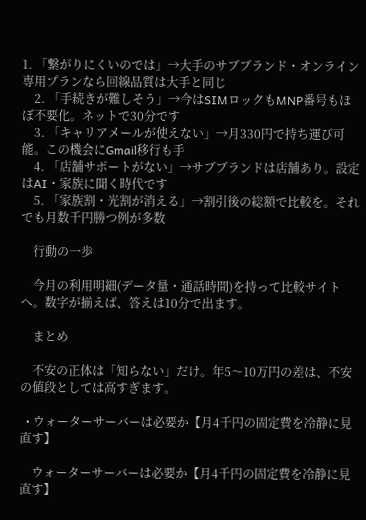1. 「繋がりにくいのでは」→大手のサブブランド・オンライン専用プランなら回線品質は大手と同じ
    2. 「手続きが難しそう」→今はSIMロックもMNP番号もほぼ不要化。ネットで30分です
    3. 「キャリアメールが使えない」→月330円で持ち運び可能。この機会にGmail移行も手
    4. 「店舗サポートがない」→サブブランドは店舗あり。設定はAI・家族に聞く時代です
    5. 「家族割・光割が消える」→割引後の総額で比較を。それでも月数千円勝つ例が多数

    行動の一歩

    今月の利用明細(データ量・通話時間)を持って比較サイトへ。数字が揃えば、答えは10分で出ます。

    まとめ

    不安の正体は「知らない」だけ。年5〜10万円の差は、不安の値段としては高すぎます。

  • ウォーターサーバーは必要か【月4千円の固定費を冷静に見直す】

    ウォーターサーバーは必要か【月4千円の固定費を冷静に見直す】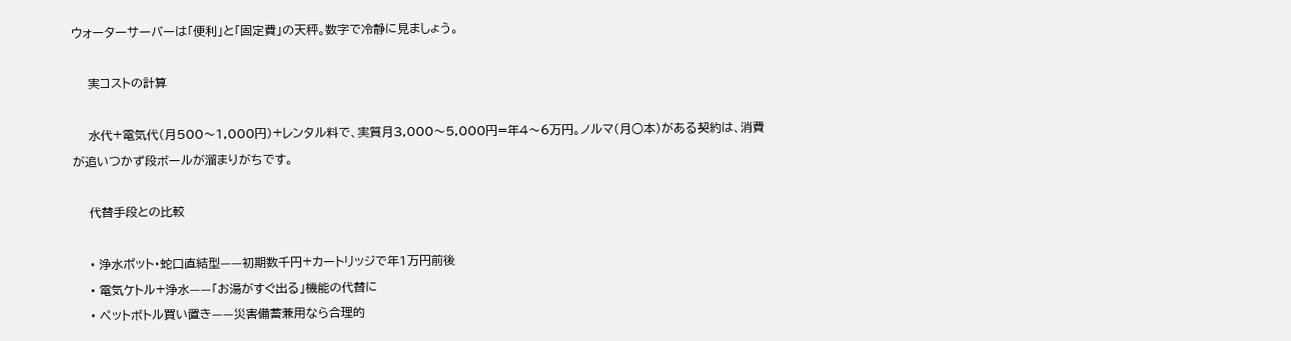ウォーターサーバーは「便利」と「固定費」の天秤。数字で冷静に見ましょう。

    実コストの計算

    水代+電気代(月500〜1,000円)+レンタル料で、実質月3,000〜5,000円=年4〜6万円。ノルマ(月○本)がある契約は、消費が追いつかず段ボールが溜まりがちです。

    代替手段との比較

    • 浄水ポット・蛇口直結型——初期数千円+カートリッジで年1万円前後
    • 電気ケトル+浄水——「お湯がすぐ出る」機能の代替に
    • ペットボトル買い置き——災害備蓄兼用なら合理的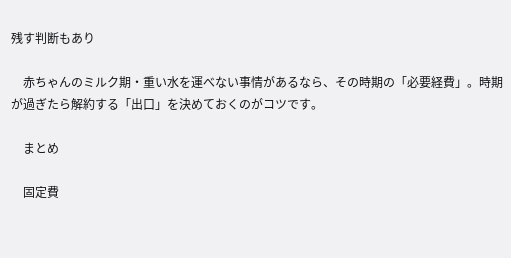残す判断もあり

    赤ちゃんのミルク期・重い水を運べない事情があるなら、その時期の「必要経費」。時期が過ぎたら解約する「出口」を決めておくのがコツです。

    まとめ

    固定費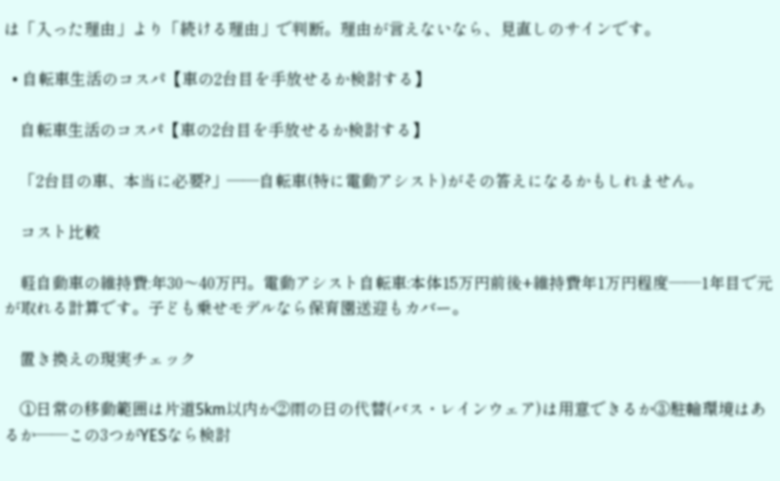は「入った理由」より「続ける理由」で判断。理由が言えないなら、見直しのサインです。

  • 自転車生活のコスパ【車の2台目を手放せるか検討する】

    自転車生活のコスパ【車の2台目を手放せるか検討する】

    「2台目の車、本当に必要?」——自転車(特に電動アシスト)がその答えになるかもしれません。

    コスト比較

    軽自動車の維持費:年30〜40万円。電動アシスト自転車:本体15万円前後+維持費年1万円程度——1年目で元が取れる計算です。子ども乗せモデルなら保育園送迎もカバー。

    置き換えの現実チェック

    ①日常の移動範囲は片道5km以内か②雨の日の代替(バス・レインウェア)は用意できるか③駐輪環境はあるか——この3つがYESなら検討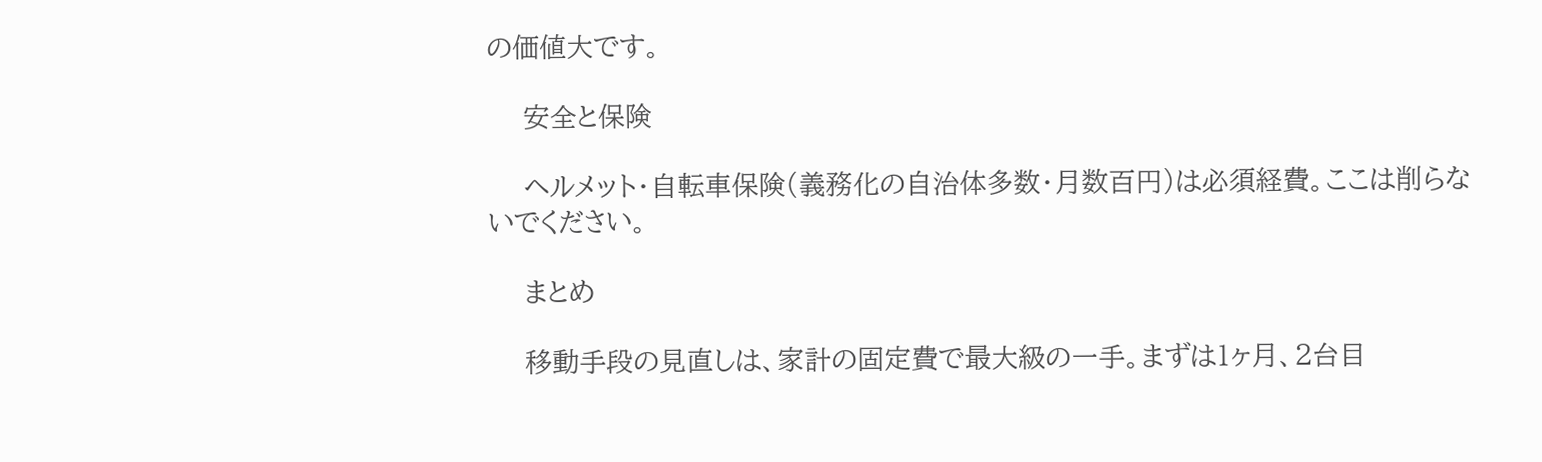の価値大です。

    安全と保険

    ヘルメット・自転車保険(義務化の自治体多数・月数百円)は必須経費。ここは削らないでください。

    まとめ

    移動手段の見直しは、家計の固定費で最大級の一手。まずは1ヶ月、2台目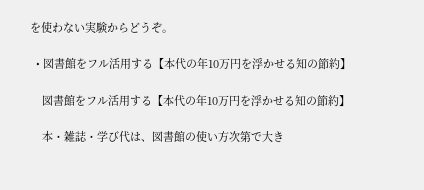を使わない実験からどうぞ。

  • 図書館をフル活用する【本代の年10万円を浮かせる知の節約】

    図書館をフル活用する【本代の年10万円を浮かせる知の節約】

    本・雑誌・学び代は、図書館の使い方次第で大き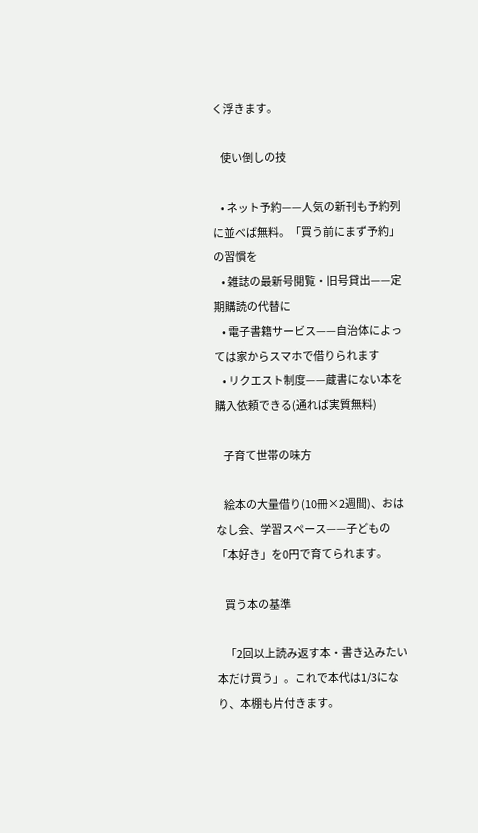く浮きます。

    使い倒しの技

    • ネット予約——人気の新刊も予約列に並べば無料。「買う前にまず予約」の習慣を
    • 雑誌の最新号閲覧・旧号貸出——定期購読の代替に
    • 電子書籍サービス——自治体によっては家からスマホで借りられます
    • リクエスト制度——蔵書にない本を購入依頼できる(通れば実質無料)

    子育て世帯の味方

    絵本の大量借り(10冊×2週間)、おはなし会、学習スペース——子どもの「本好き」を0円で育てられます。

    買う本の基準

    「2回以上読み返す本・書き込みたい本だけ買う」。これで本代は1/3になり、本棚も片付きます。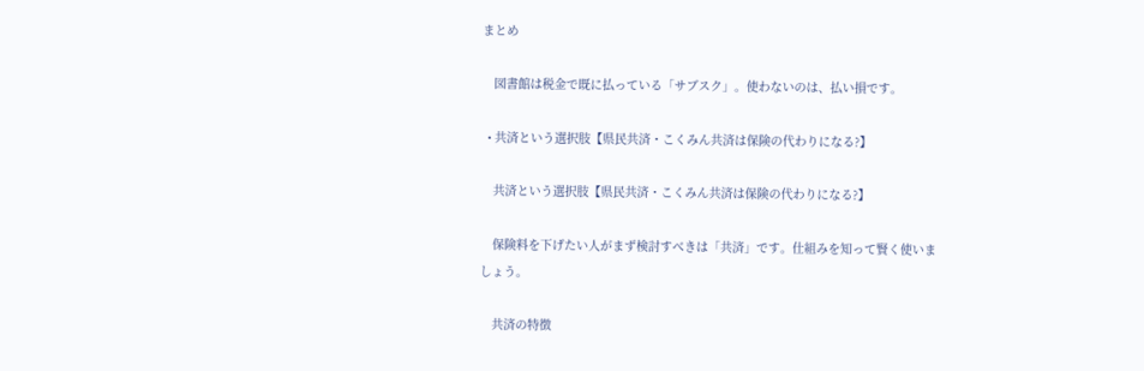まとめ

    図書館は税金で既に払っている「サブスク」。使わないのは、払い損です。

  • 共済という選択肢【県民共済・こくみん共済は保険の代わりになる?】

    共済という選択肢【県民共済・こくみん共済は保険の代わりになる?】

    保険料を下げたい人がまず検討すべきは「共済」です。仕組みを知って賢く使いましょう。

    共済の特徴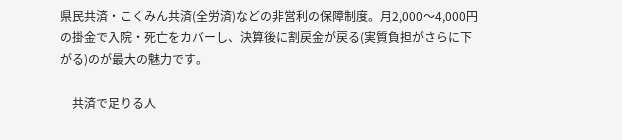県民共済・こくみん共済(全労済)などの非営利の保障制度。月2,000〜4,000円の掛金で入院・死亡をカバーし、決算後に割戻金が戻る(実質負担がさらに下がる)のが最大の魅力です。

    共済で足りる人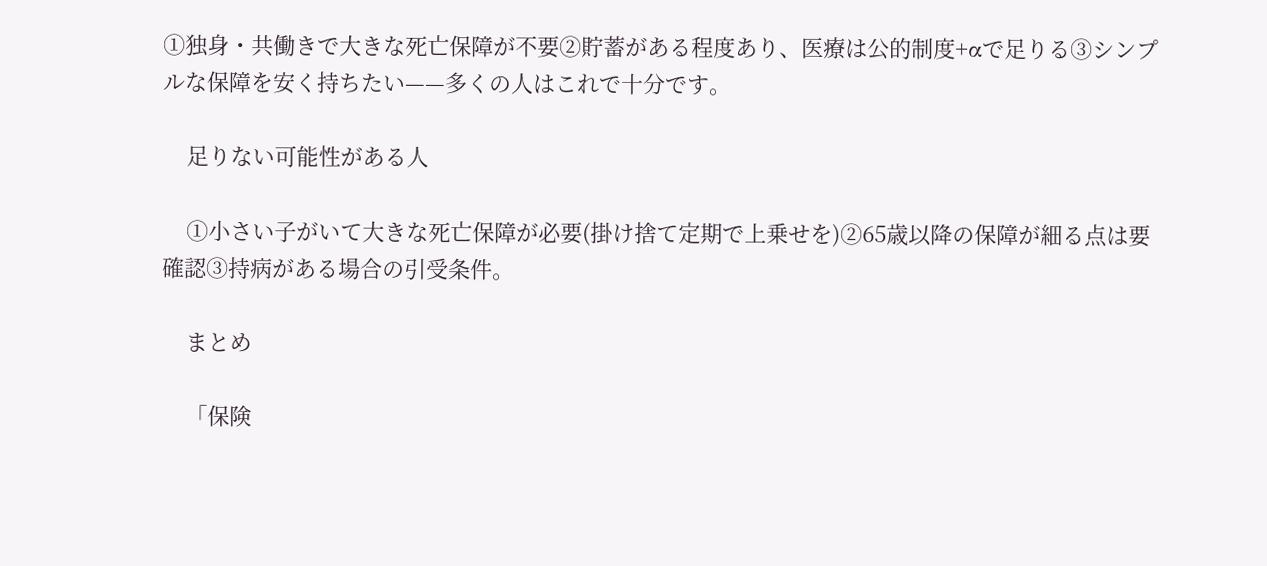①独身・共働きで大きな死亡保障が不要②貯蓄がある程度あり、医療は公的制度+αで足りる③シンプルな保障を安く持ちたい——多くの人はこれで十分です。

    足りない可能性がある人

    ①小さい子がいて大きな死亡保障が必要(掛け捨て定期で上乗せを)②65歳以降の保障が細る点は要確認③持病がある場合の引受条件。

    まとめ

    「保険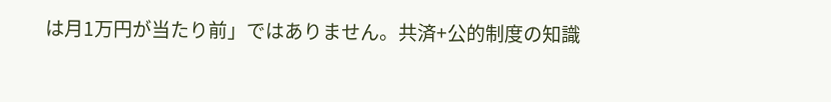は月1万円が当たり前」ではありません。共済+公的制度の知識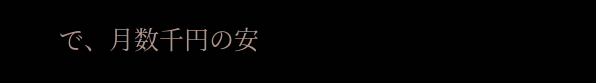で、月数千円の安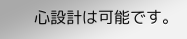心設計は可能です。